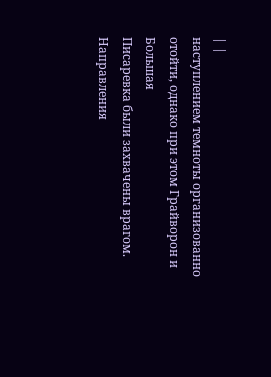| |
наступлением темноты организованно отойти, однако при этом Грайворон и Большая
Писаревка были захвачены врагом.
Направления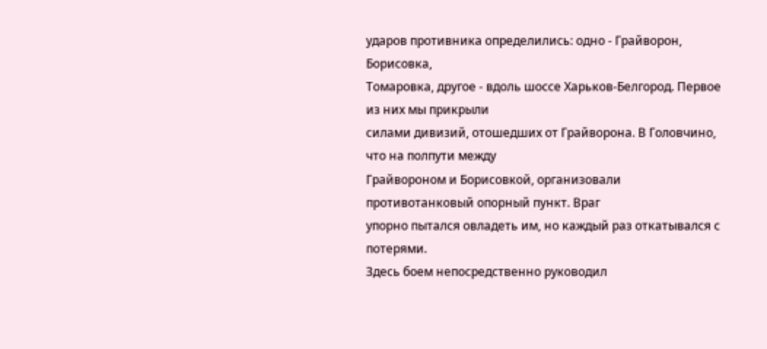ударов противника определились: одно - Грайворон, Борисовка,
Томаровка, другое - вдоль шоссе Харьков-Белгород. Первое из них мы прикрыли
силами дивизий, отошедших от Грайворона. В Головчино, что на полпути между
Грайвороном и Борисовкой, организовали противотанковый опорный пункт. Враг
упорно пытался овладеть им, но каждый раз откатывался с потерями.
Здесь боем непосредственно руководил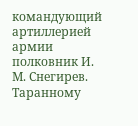командующий артиллерией армии полковник И.
М. Снегирев. Таранному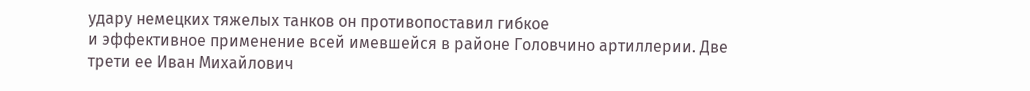удару немецких тяжелых танков он противопоставил гибкое
и эффективное применение всей имевшейся в районе Головчино артиллерии. Две
трети ее Иван Михайлович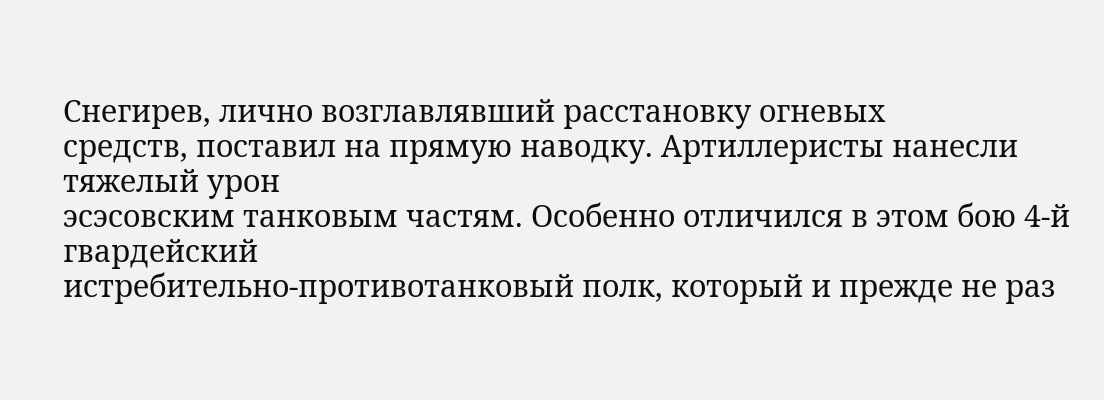Снегирев, лично возглавлявший расстановку огневых
средств, поставил на прямую наводку. Артиллеристы нанесли тяжелый урон
эсэсовским танковым частям. Особенно отличился в этом бою 4-й гвардейский
истребительно-противотанковый полк, который и прежде не раз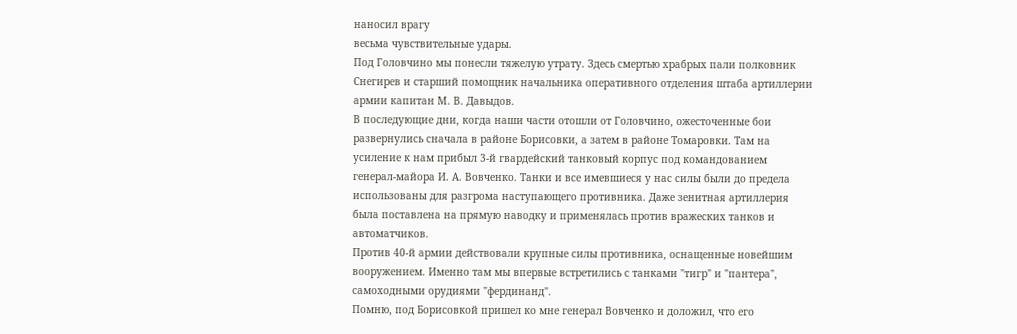наносил врагу
весьма чувствительные удары.
Под Головчино мы понесли тяжелую утрату. Здесь смертью храбрых пали полковник
Снегирев и старший помощник начальника оперативного отделения штаба артиллерии
армии капитан М. В. Давыдов.
В последующие дни, когда наши части отошли от Головчино, ожесточенные бои
развернулись сначала в районе Борисовки, а затем в районе Томаровки. Там на
усиление к нам прибыл 3-й гвардейский танковый корпус под командованием
генерал-майора И. А. Вовченко. Танки и все имевшиеся у нас силы были до предела
использованы для разгрома наступающего противника. Даже зенитная артиллерия
была поставлена на прямую наводку и применялась против вражеских танков и
автоматчиков.
Против 40-й армии действовали крупные силы противника, оснащенные новейшим
вооружением. Именно там мы впервые встретились с танками "тигр" и "пантера",
самоходными орудиями "фердинанд".
Помню, под Борисовкой пришел ко мне генерал Вовченко и доложил, что его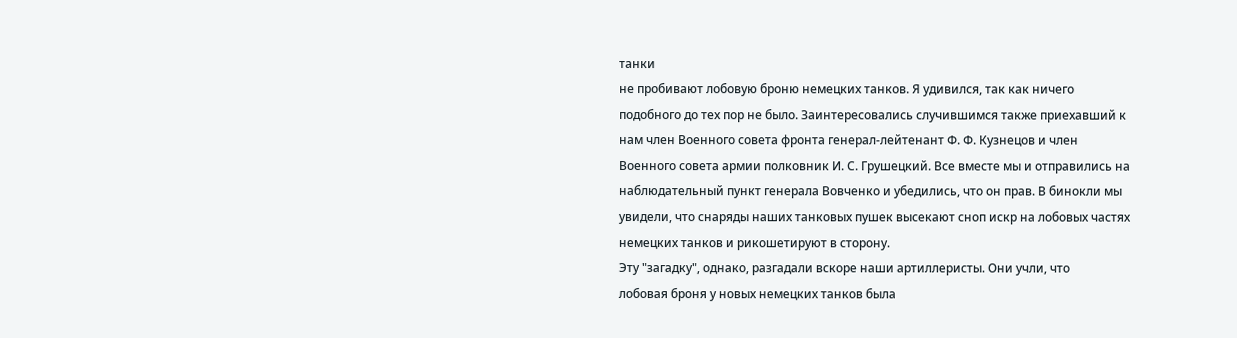танки
не пробивают лобовую броню немецких танков. Я удивился, так как ничего
подобного до тех пор не было. Заинтересовались случившимся также приехавший к
нам член Военного совета фронта генерал-лейтенант Ф. Ф. Кузнецов и член
Военного совета армии полковник И. С. Грушецкий. Все вместе мы и отправились на
наблюдательный пункт генерала Вовченко и убедились, что он прав. В бинокли мы
увидели, что снаряды наших танковых пушек высекают сноп искр на лобовых частях
немецких танков и рикошетируют в сторону.
Эту "загадку", однако, разгадали вскоре наши артиллеристы. Они учли, что
лобовая броня у новых немецких танков была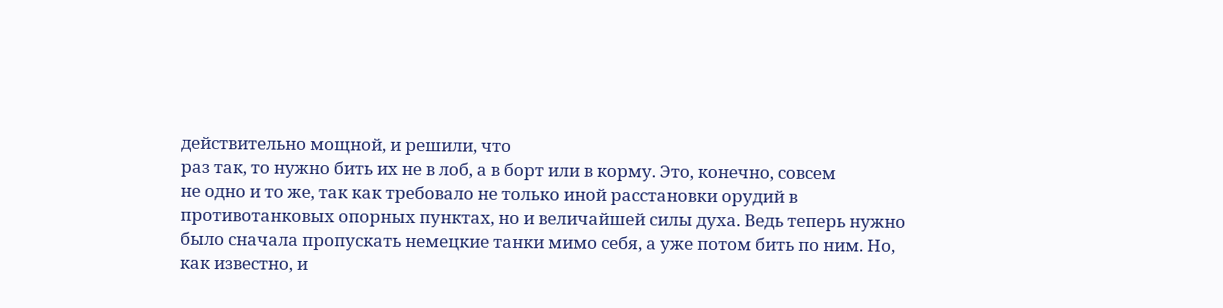действительно мощной, и решили, что
раз так, то нужно бить их не в лоб, а в борт или в корму. Это, конечно, совсем
не одно и то же, так как требовало не только иной расстановки орудий в
противотанковых опорных пунктах, но и величайшей силы духа. Ведь теперь нужно
было сначала пропускать немецкие танки мимо себя, а уже потом бить по ним. Но,
как известно, и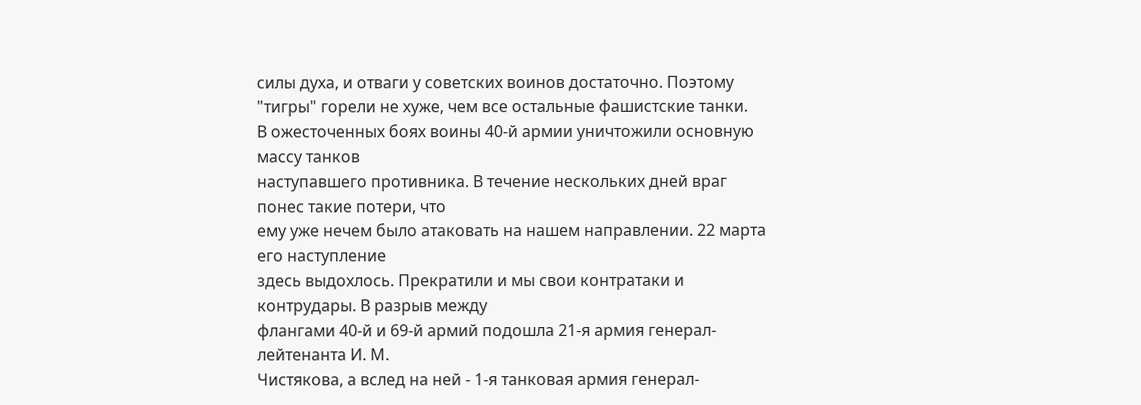силы духа, и отваги у советских воинов достаточно. Поэтому
"тигры" горели не хуже, чем все остальные фашистские танки.
В ожесточенных боях воины 40-й армии уничтожили основную массу танков
наступавшего противника. В течение нескольких дней враг понес такие потери, что
ему уже нечем было атаковать на нашем направлении. 22 марта его наступление
здесь выдохлось. Прекратили и мы свои контратаки и контрудары. В разрыв между
флангами 40-й и 69-й армий подошла 21-я армия генерал-лейтенанта И. М.
Чистякова, а вслед на ней - 1-я танковая армия генерал-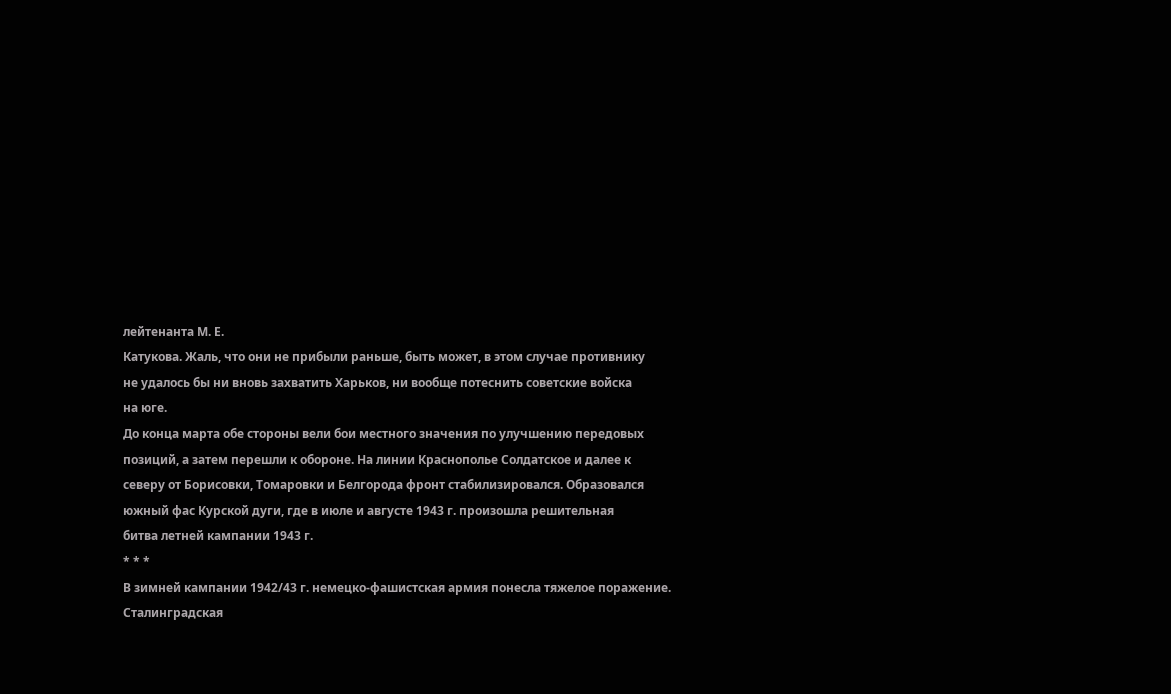лейтенанта М. Е.
Катукова. Жаль, что они не прибыли раньше, быть может, в этом случае противнику
не удалось бы ни вновь захватить Харьков, ни вообще потеснить советские войска
на юге.
До конца марта обе стороны вели бои местного значения по улучшению передовых
позиций, а затем перешли к обороне. На линии Краснополье Солдатское и далее к
северу от Борисовки, Томаровки и Белгорода фронт стабилизировался. Образовался
южный фас Курской дуги, где в июле и августе 1943 г. произошла решительная
битва летней кампании 1943 г.
* * *
В зимней кампании 1942/43 г. немецко-фашистская армия понесла тяжелое поражение.
Сталинградская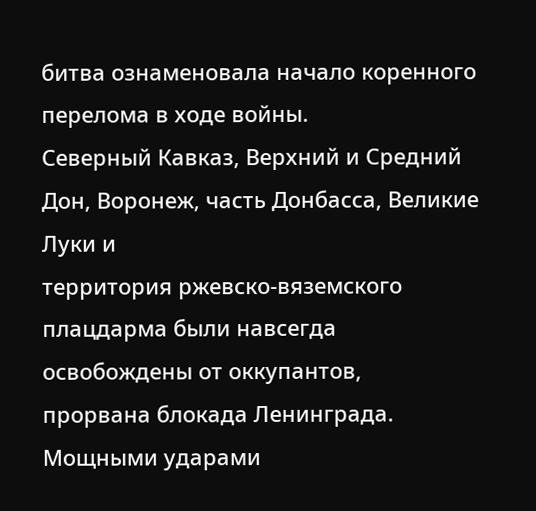битва ознаменовала начало коренного перелома в ходе войны.
Северный Кавказ, Верхний и Средний Дон, Воронеж, часть Донбасса, Великие Луки и
территория ржевско-вяземского плацдарма были навсегда освобождены от оккупантов,
прорвана блокада Ленинграда. Мощными ударами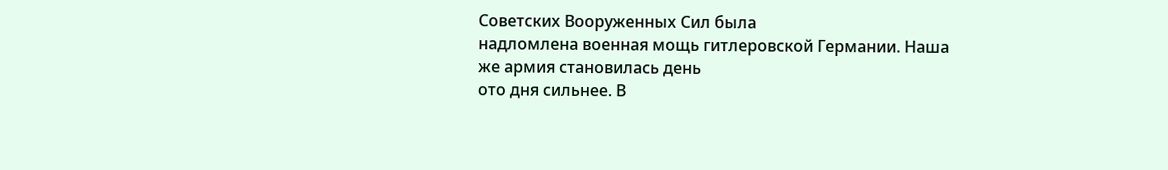Советских Вооруженных Сил была
надломлена военная мощь гитлеровской Германии. Наша же армия становилась день
ото дня сильнее. В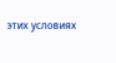этих условиях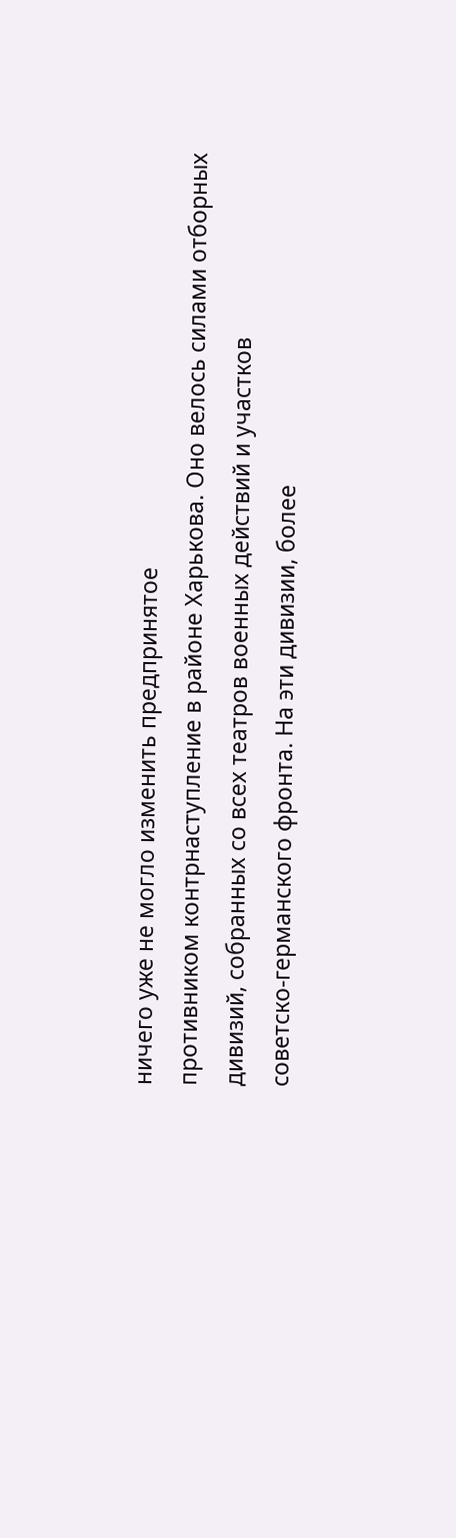ничего уже не могло изменить предпринятое
противником контрнаступление в районе Харькова. Оно велось силами отборных
дивизий, собранных со всех театров военных действий и участков
советско-германского фронта. На эти дивизии, более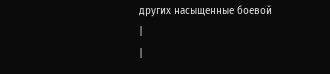других насыщенные боевой
|
|